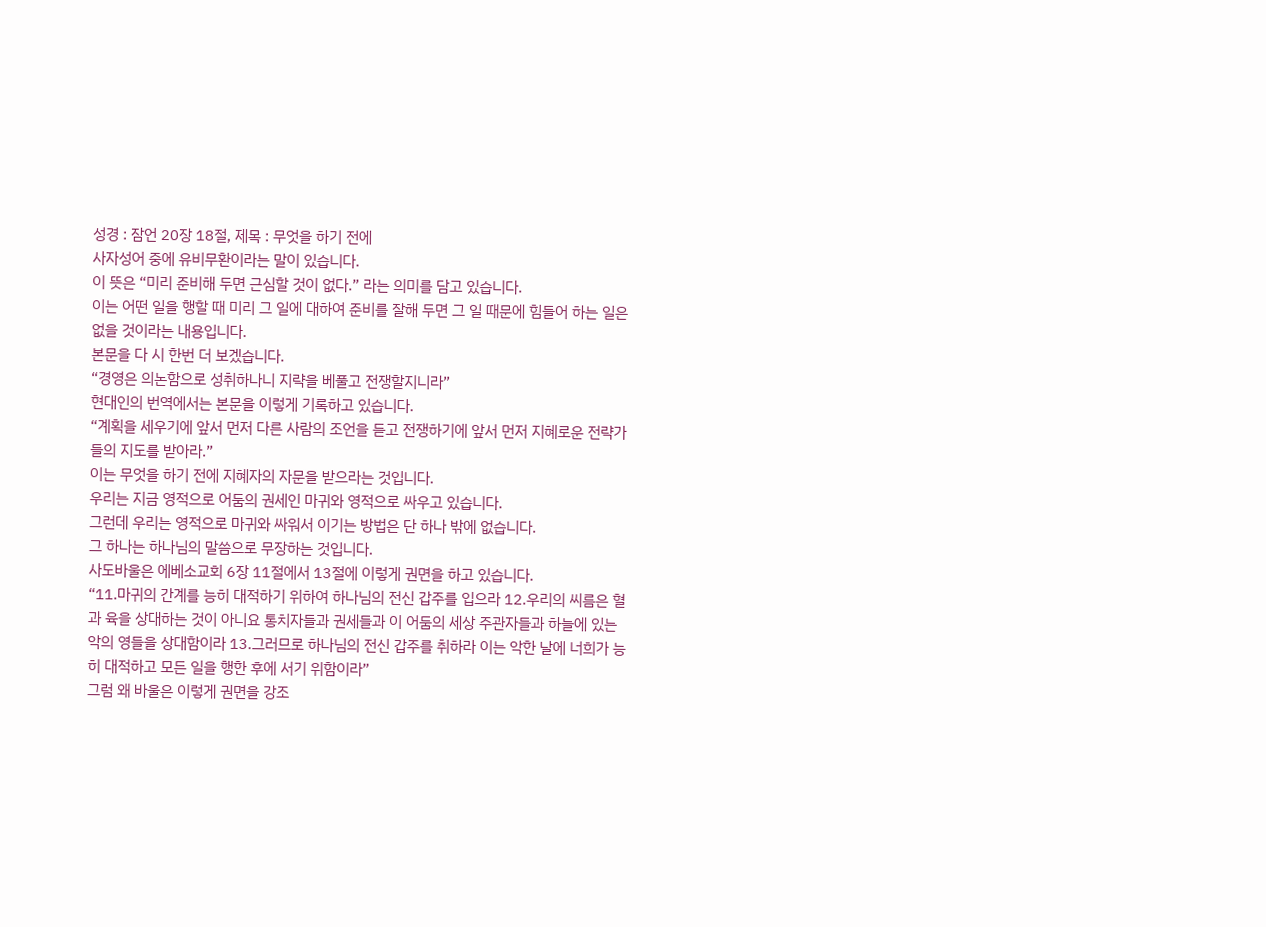성경 : 잠언 20장 18절, 제목 : 무엇을 하기 전에
사자성어 중에 유비무환이라는 말이 있습니다.
이 뜻은 “미리 준비해 두면 근심할 것이 없다.” 라는 의미를 담고 있습니다.
이는 어떤 일을 행할 때 미리 그 일에 대하여 준비를 잘해 두면 그 일 때문에 힘들어 하는 일은 없을 것이라는 내용입니다.
본문을 다 시 한번 더 보겠습니다.
“경영은 의논함으로 성취하나니 지략을 베풀고 전쟁할지니라”
현대인의 번역에서는 본문을 이렇게 기록하고 있습니다.
“계획을 세우기에 앞서 먼저 다른 사람의 조언을 듣고 전쟁하기에 앞서 먼저 지혜로운 전략가들의 지도를 받아라.”
이는 무엇을 하기 전에 지혜자의 자문을 받으라는 것입니다.
우리는 지금 영적으로 어둠의 권세인 마귀와 영적으로 싸우고 있습니다.
그런데 우리는 영적으로 마귀와 싸워서 이기는 방법은 단 하나 밖에 없습니다.
그 하나는 하나님의 말씀으로 무장하는 것입니다.
사도바울은 에베소교회 6장 11절에서 13절에 이렇게 권면을 하고 있습니다.
“11.마귀의 간계를 능히 대적하기 위하여 하나님의 전신 갑주를 입으라 12.우리의 씨름은 혈과 육을 상대하는 것이 아니요 통치자들과 권세들과 이 어둠의 세상 주관자들과 하늘에 있는 악의 영들을 상대함이라 13.그러므로 하나님의 전신 갑주를 취하라 이는 악한 날에 너희가 능히 대적하고 모든 일을 행한 후에 서기 위함이라”
그럼 왜 바울은 이렇게 권면을 강조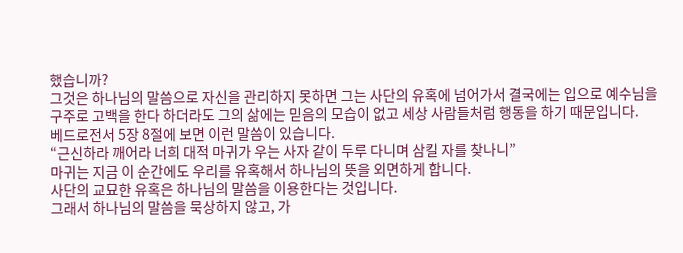했습니까?
그것은 하나님의 말씀으로 자신을 관리하지 못하면 그는 사단의 유혹에 넘어가서 결국에는 입으로 예수님을 구주로 고백을 한다 하더라도 그의 삶에는 믿음의 모습이 없고 세상 사람들처럼 행동을 하기 때문입니다.
베드로전서 5장 8절에 보면 이런 말씀이 있습니다.
“근신하라 깨어라 너희 대적 마귀가 우는 사자 같이 두루 다니며 삼킬 자를 찾나니”
마귀는 지금 이 순간에도 우리를 유혹해서 하나님의 뜻을 외면하게 합니다.
사단의 교묘한 유혹은 하나님의 말씀을 이용한다는 것입니다.
그래서 하나님의 말씀을 묵상하지 않고, 가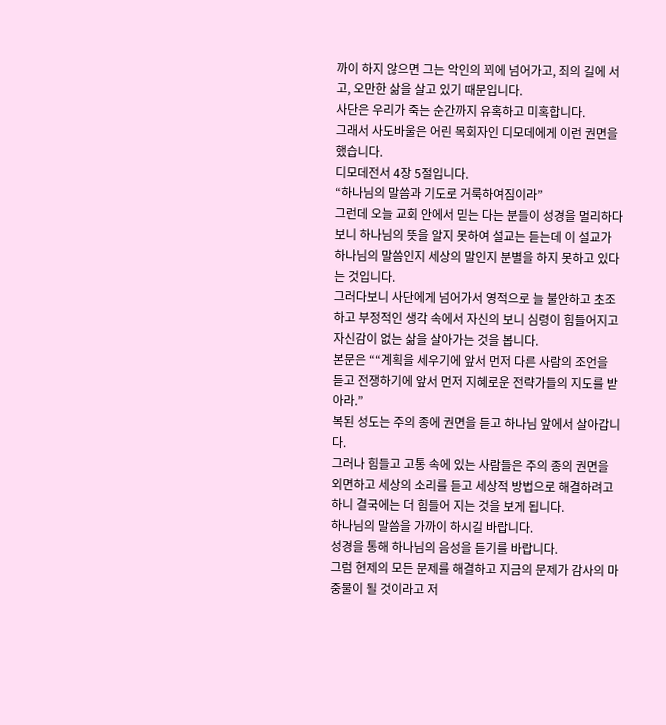까이 하지 않으면 그는 악인의 꾀에 넘어가고, 죄의 길에 서고, 오만한 삶을 살고 있기 때문입니다.
사단은 우리가 죽는 순간까지 유혹하고 미혹합니다.
그래서 사도바울은 어린 목회자인 디모데에게 이런 권면을 했습니다.
디모데전서 4장 5절입니다.
“하나님의 말씀과 기도로 거룩하여짐이라”
그런데 오늘 교회 안에서 믿는 다는 분들이 성경을 멀리하다보니 하나님의 뜻을 알지 못하여 설교는 듣는데 이 설교가 하나님의 말씀인지 세상의 말인지 분별을 하지 못하고 있다는 것입니다.
그러다보니 사단에게 넘어가서 영적으로 늘 불안하고 초조하고 부정적인 생각 속에서 자신의 보니 심령이 힘들어지고 자신감이 없는 삶을 살아가는 것을 봅니다.
본문은 ““계획을 세우기에 앞서 먼저 다른 사람의 조언을 듣고 전쟁하기에 앞서 먼저 지혜로운 전략가들의 지도를 받아라.”
복된 성도는 주의 종에 권면을 듣고 하나님 앞에서 살아갑니다.
그러나 힘들고 고통 속에 있는 사람들은 주의 종의 권면을 외면하고 세상의 소리를 듣고 세상적 방법으로 해결하려고 하니 결국에는 더 힘들어 지는 것을 보게 됩니다.
하나님의 말씀을 가까이 하시길 바랍니다.
성경을 통해 하나님의 음성을 듣기를 바랍니다.
그럼 현제의 모든 문제를 해결하고 지금의 문제가 감사의 마중물이 될 것이라고 저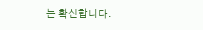는 확신합니다.